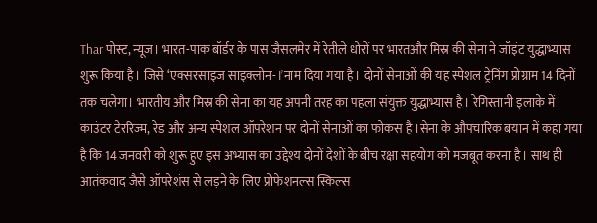Thar पोस्ट, न्यूज। भारत-पाक बॉर्डर के पास जैसलमेर में रेतीले धोरों पर भारतऔर मिस्र की सेना ने जॉइंट युद्धाभ्यास शुरू किया है। जिसे ‘एक्सरसाइज साइक्लोन- I’नाम दिया गया है। दोनों सेनाओं की यह स्पेशल ट्रेनिंग प्रोग्राम 14 दिनों तक चलेगा। भारतीय और मिस्र की सेना का यह अपनी तरह का पहला संयुक्त युद्धाभ्यास है। रेगिस्तानी इलाके में काउंटर टेररिज्म, रेड और अन्य स्पेशल ऑपरेशन पर दोनों सेनाओं का फोकस है।सेना के औपचारिक बयान में कहा गया है कि 14 जनवरी को शुरू हुए इस अभ्यास का उद्देश्य दोनों देशों के बीच रक्षा सहयोग को मजबूत करना है। साथ ही आतंकवाद जैसे ऑपरेशंस से लड़ने के लिए प्रोफेशनल्स स्किल्स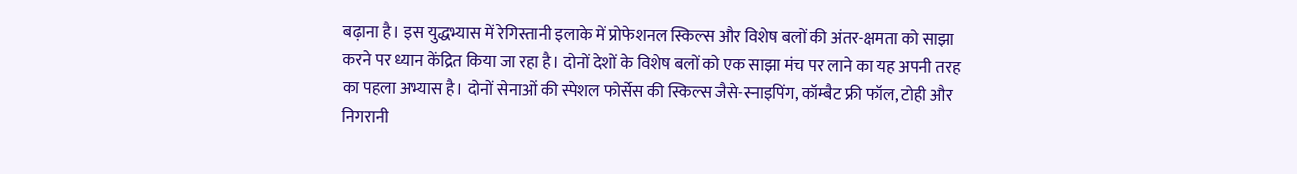बढ़ाना है। इस युद्धभ्यास में रेगिस्तानी इलाके में प्रोफेशनल स्किल्स और विशेष बलों की अंतर-क्षमता को साझा करने पर ध्यान केंद्रित किया जा रहा है। दोनों देशों के विशेष बलों को एक साझा मंच पर लाने का यह अपनी तरह का पहला अभ्यास है। दोनों सेनाओं की स्पेशल फोर्सेस की स्किल्स जैसे-स्नाइपिंग, कॉम्बैट फ्री फॉल, टोही और निगरानी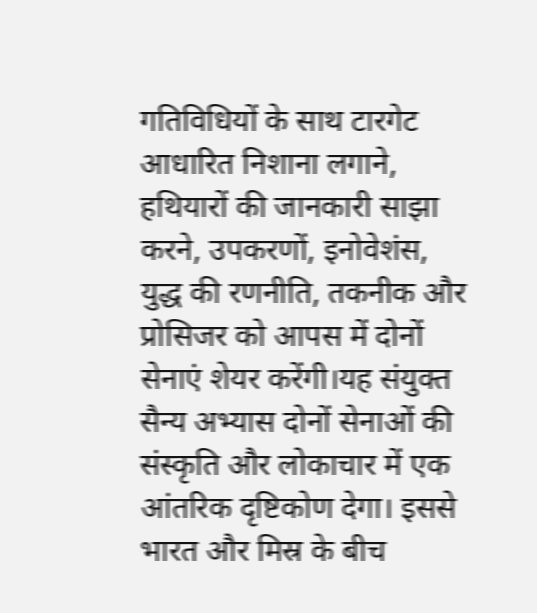गतिविधियों के साथ टारगेट आधारित निशाना लगाने, हथियारों की जानकारी साझा करने, उपकरणों, इनोवेशंस, युद्ध की रणनीति, तकनीक और प्रोसिजर को आपस में दोनों सेनाएं शेयर करेंगी।यह संयुक्त सैन्य अभ्यास दोनों सेनाओं की संस्कृति और लोकाचार में एक आंतरिक दृष्टिकोण देगा। इससे भारत और मिस्र के बीच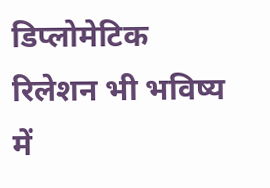डिप्लोमेटिक रिलेशन भी भविष्य में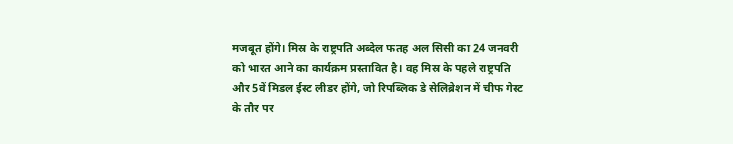मजबूत होंगे। मिस्र के राष्ट्रपति अब्देल फतह अल सिसी का 24 जनवरी को भारत आने का कार्यक्रम प्रस्तावित है। वह मिस्र के पहले राष्ट्रपति और 5वें मिडल ईस्ट लीडर होंगे, जो रिपब्लिक डे सेलिब्रेशन में चीफ गेस्ट के तौर पर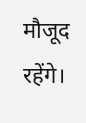मौजूद रहेंगे।